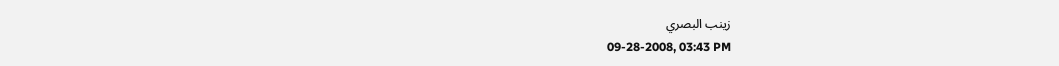زينب البصري
09-28-2008, 03:43 PM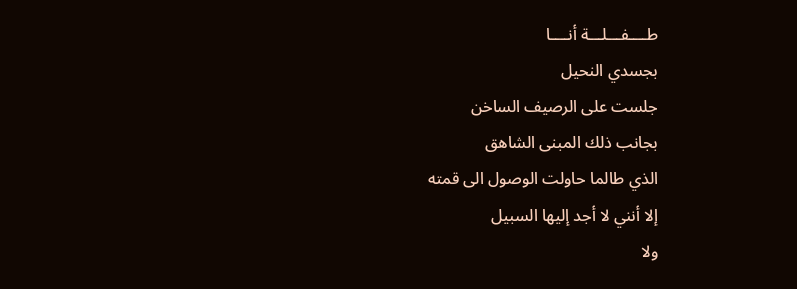طــــفـــلـــة أنــــا
بجسدي النحيل
جلست على الرصيف الساخن
بجانب ذلك المبنى الشاهق
الذي طالما حاولت الوصول الى قمته
إلا أنني لا أجد إليها السبيل
ولا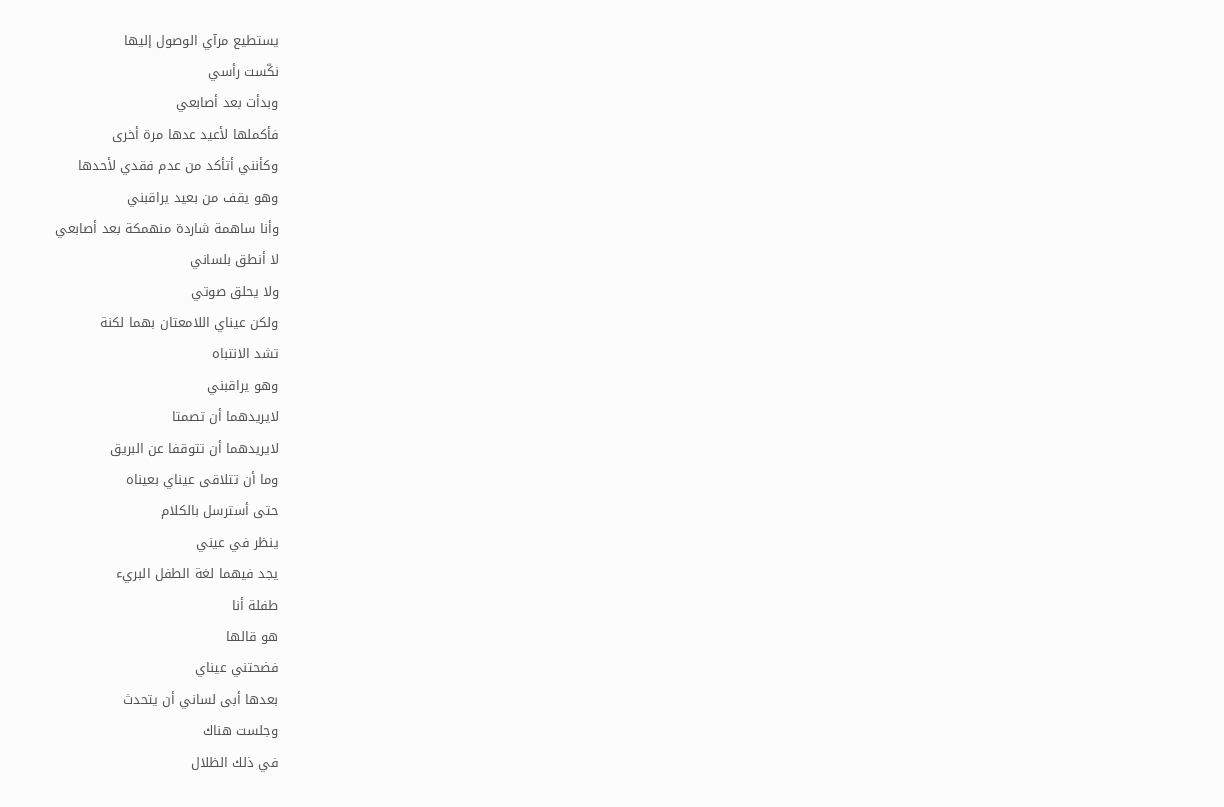يستطيع مرآي الوصول إليها
نكّست رأسي
وبدأت بعد أصابعي
فأكملها لأعيد عدها مرة أخرى
وكأنني أتأكد من عدم فقدي لأحدها
وهو يقف من بعيد يراقبني
وأنا ساهمة شاردة منهمكة بعد أصابعي
لا أنطق بلساني
ولا يحلق صوتي
ولكن عيناي اللامعتان بهما لكنة
تشد الانتباه
وهو يراقبني
لايريدهما أن تصمتا
لايريدهما أن تتوقفا عن البريق
وما أن تتلاقى عيناي بعيناه
حتى أسترسل بالكلام
ينظر في عيني
يجد فيهما لغة الطفل البريء
طفلة أنا
هو قالها
فضحتني عيناي
بعدها أبى لساني أن يتحدث
وجلست هناك
في ذلك الظلال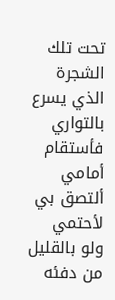تحت تلك الشجرة
الذي يسرع بالتواري
فأستقام أمامي
ألتصق بي لأحتمي ولو بالقليل من دفئه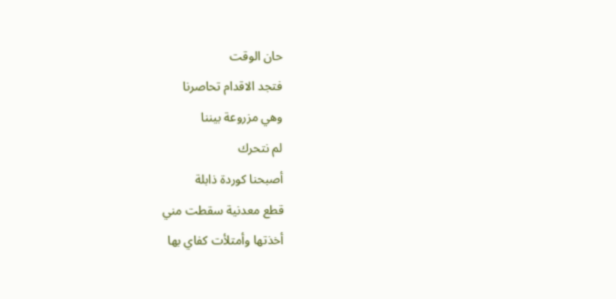حان الوقت
فتجد الاقدام تحاصرنا
وهي مزروعة بيننا
لم نتحرك
أصبحنا كوردة ذابلة
قطع معدنية سقطت مني
أخذتها وأمتلأت كفاي بها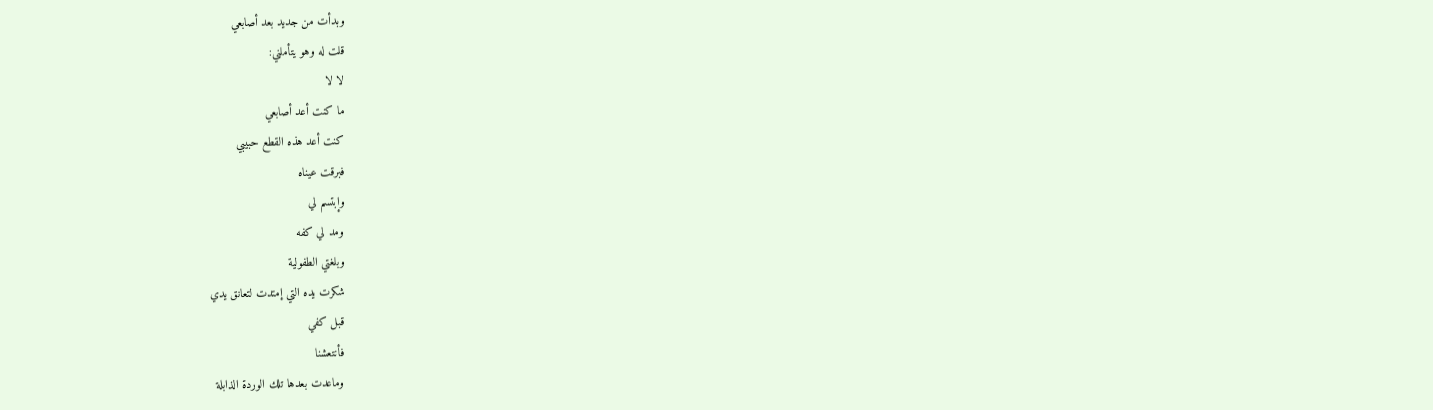وبدأت من جديد بعد أصابعي
قلت له وهو يتأملني:
لا لا
ما كنت أعد أصابعي
كنت أعد هذه القطع حبيبي
فبرقت عيناه
وإبتسم لي
ومد لي كفه
وبلغتي الطفولية
شكرت يده التي إمتدت لتعانق يدي
قبل كفي
فأنتعشنا
وماعدت بعدها تلك الوردة الذابلة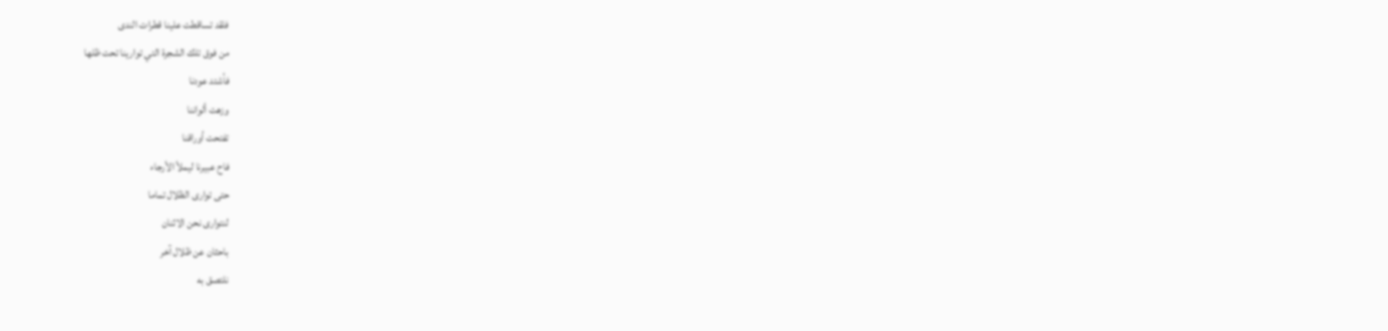فلقد تساقطت علينا قطرات الندى
من فوق تلك الشجرة التي توارينا تحت ظلها
فأشتد عودنا
وزهت ألواننا
تفتحت أوراقنا
فاح عبيرنا ليملأ الأرجاء
حتى توارى الظلال تماما
لنتوارى نحن الاثنان
باحثان عن ظلال آخر
نلتصق به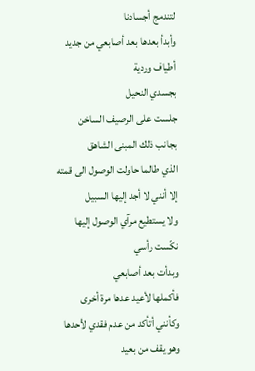لتندمج أجسادنا
وأبدأ بعدها بعد أصابعي من جديد
أطياف وردية
بجسدي النحيل
جلست على الرصيف الساخن
بجانب ذلك المبنى الشاهق
الذي طالما حاولت الوصول الى قمته
إلا أنني لا أجد إليها السبيل
ولا يستطيع مرآي الوصول إليها
نكّست رأسي
وبدأت بعد أصابعي
فأكملها لأعيد عدها مرة أخرى
وكأنني أتأكد من عدم فقدي لأحدها
وهو يقف من بعيد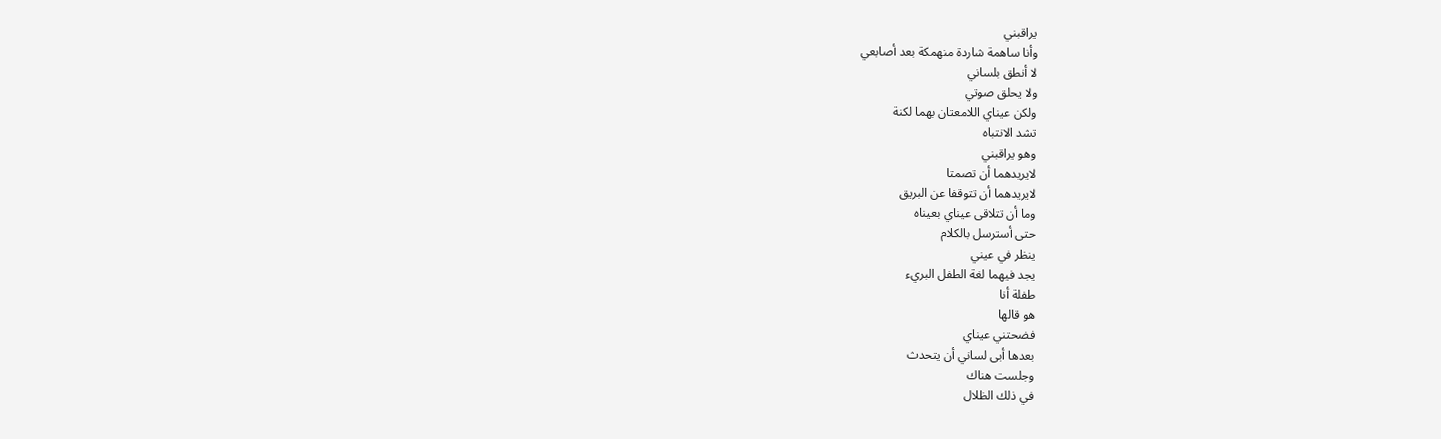يراقبني
وأنا ساهمة شاردة منهمكة بعد أصابعي
لا أنطق بلساني
ولا يحلق صوتي
ولكن عيناي اللامعتان بهما لكنة
تشد الانتباه
وهو يراقبني
لايريدهما أن تصمتا
لايريدهما أن تتوقفا عن البريق
وما أن تتلاقى عيناي بعيناه
حتى أسترسل بالكلام
ينظر في عيني
يجد فيهما لغة الطفل البريء
طفلة أنا
هو قالها
فضحتني عيناي
بعدها أبى لساني أن يتحدث
وجلست هناك
في ذلك الظلال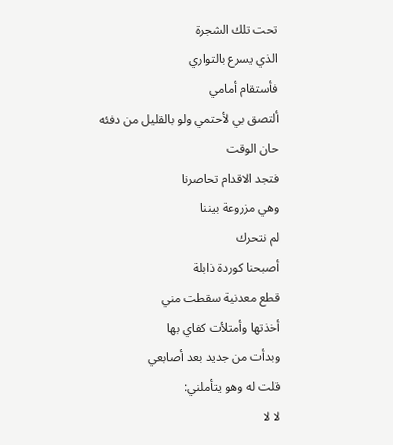تحت تلك الشجرة
الذي يسرع بالتواري
فأستقام أمامي
ألتصق بي لأحتمي ولو بالقليل من دفئه
حان الوقت
فتجد الاقدام تحاصرنا
وهي مزروعة بيننا
لم نتحرك
أصبحنا كوردة ذابلة
قطع معدنية سقطت مني
أخذتها وأمتلأت كفاي بها
وبدأت من جديد بعد أصابعي
قلت له وهو يتأملني:
لا لا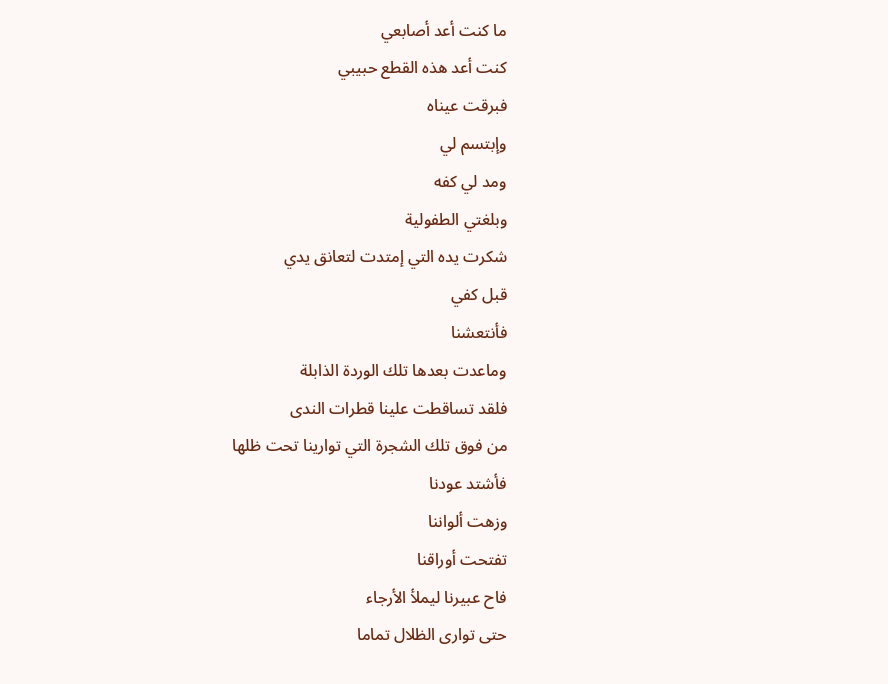ما كنت أعد أصابعي
كنت أعد هذه القطع حبيبي
فبرقت عيناه
وإبتسم لي
ومد لي كفه
وبلغتي الطفولية
شكرت يده التي إمتدت لتعانق يدي
قبل كفي
فأنتعشنا
وماعدت بعدها تلك الوردة الذابلة
فلقد تساقطت علينا قطرات الندى
من فوق تلك الشجرة التي توارينا تحت ظلها
فأشتد عودنا
وزهت ألواننا
تفتحت أوراقنا
فاح عبيرنا ليملأ الأرجاء
حتى توارى الظلال تماما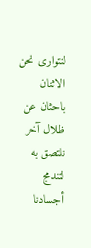لنتوارى نحن الاثنان
باحثان عن ظلال آخر
نلتصق به
لتندمج أجسادنا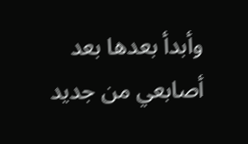وأبدأ بعدها بعد أصابعي من جديد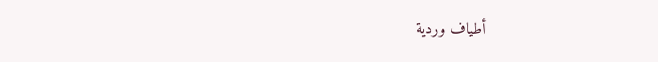أطياف وردية